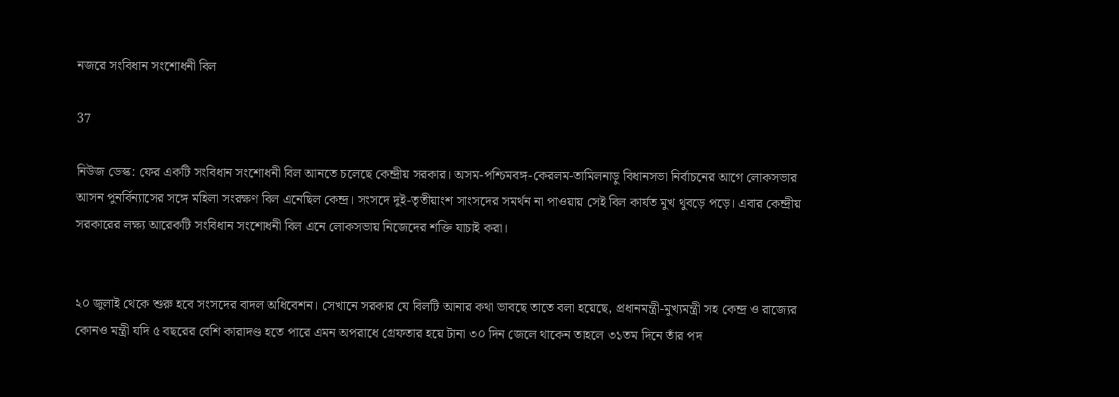নজরে সংবিধান সংশোধনী বিল

37

নিউজ ডেস্ক: ফের একটি সংবিধান সংশোধনী বিল আনতে চলেছে কেন্দ্রীয় সরকার। অসম-পশ্চিমবঙ্গ-কেরলম-তামিলনাড়ু বিধানসভা নির্বাচনের আগে লোকসভার আসন পুনর্বিন্যাসের সঙ্গে মহিলা সংরক্ষণ বিল এনেছিল কেন্দ্র। সংসদে দুই-তৃতীয়াংশ সাংসদের সমর্থন না পাওয়ায় সেই বিল কার্যত মুখ থুবড়ে পড়ে। এবার কেন্দ্রীয় সরকারের লক্ষ্য আরেকটি সংবিধান সংশোধনী বিল এনে লোকসভায় নিজেদের শক্তি যাচাই করা।


২০ জুলাই থেকে শুরু হবে সংসদের বাদল অধিবেশন। সেখানে সরকার যে বিলটি আনার কথা ভাবছে তাতে বলা হয়েছে, প্রধানমন্ত্রী-মুখ্যমন্ত্রী সহ কেন্দ্র ও রাজ্যের কোনও মন্ত্রী যদি ৫ বছরের বেশি কারাদণ্ড হতে পারে এমন অপরাধে গ্রেফতার হয়ে টানা ৩০ দিন জেলে থাকেন তাহলে ৩১তম দিনে তাঁর পদ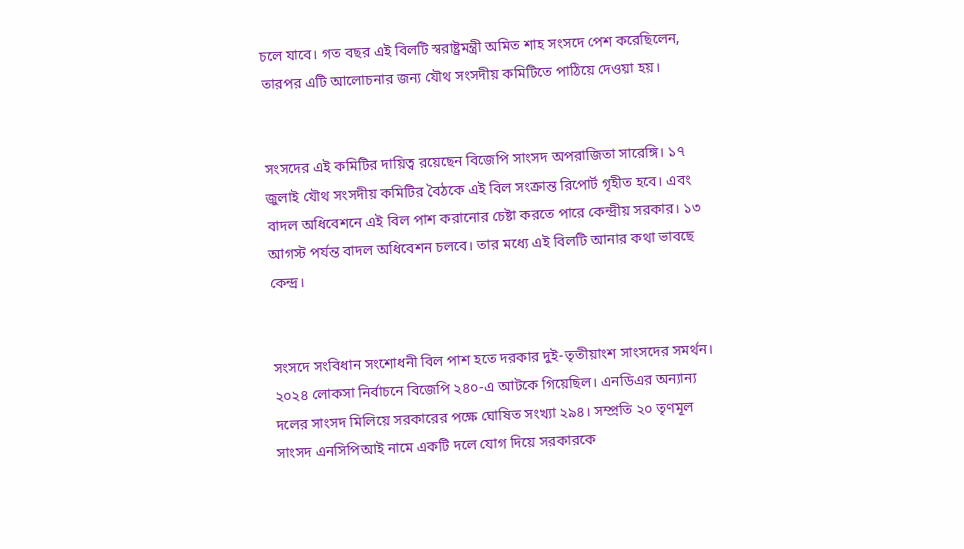চলে যাবে। গত বছর এই বিলটি স্বরাষ্ট্রমন্ত্রী অমিত শাহ সংসদে পেশ করেছিলেন, তারপর এটি আলোচনার জন্য যৌথ সংসদীয় কমিটিতে পাঠিয়ে দেওয়া হয়।


সংসদের এই কমিটির দায়িত্ব রয়েছেন বিজেপি সাংসদ অপরাজিতা সারেঙ্গি। ১৭ জুলাই যৌথ সংসদীয় কমিটির বৈঠকে এই বিল সংক্রান্ত রিপোর্ট গৃহীত হবে। এবং বাদল অধিবেশনে এই বিল পাশ করানোর চেষ্টা করতে পারে কেন্দ্রীয় সরকার। ১৩ আগস্ট পর্যন্ত বাদল অধিবেশন চলবে। তার মধ্যে এই বিলটি আনার কথা ভাবছে কেন্দ্র।


সংসদে সংবিধান সংশোধনী বিল পাশ হতে দরকার দুই-তৃতীয়াংশ সাংসদের সমর্থন। ২০২৪ লোকসা নির্বাচনে বিজেপি ২৪০-এ আটকে গিয়েছিল। এনডিএর অন্যান্য দলের সাংসদ মিলিয়ে সরকারের পক্ষে ঘোষিত সংখ্যা ২৯৪। সম্প্রতি ২০ তৃণমূল সাংসদ এনসিপিআই নামে একটি দলে যোগ দিয়ে সরকারকে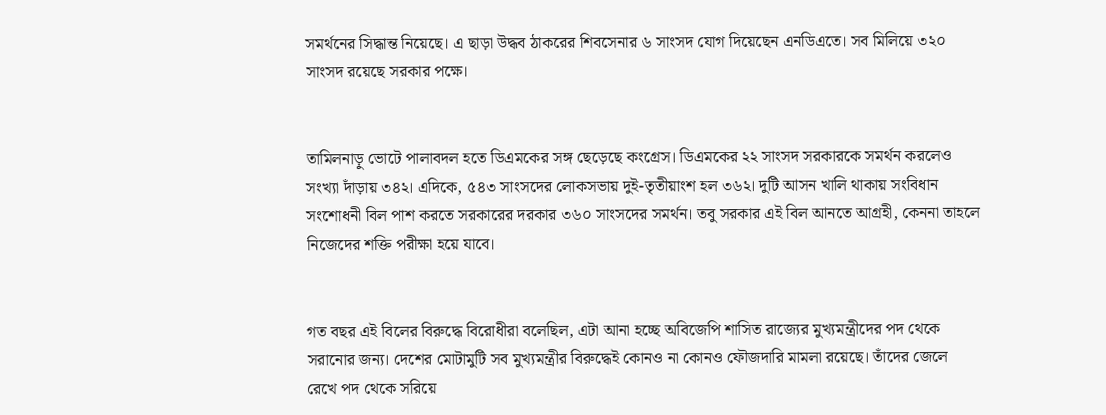সমর্থনের সিদ্ধান্ত নিয়েছে। এ ছাড়া উদ্ধব ঠাকরের শিবসেনার ৬ সাংসদ যোগ দিয়েছেন এনডিএতে। সব মিলিয়ে ৩২০ সাংসদ রয়েছে সরকার পক্ষে।


তামিলনাড়ু ভোটে পালাবদল হতে ডিএমকের সঙ্গ ছেড়েছে কংগ্রেস। ডিএমকের ২২ সাংসদ সরকারকে সমর্থন করলেও সংখ্যা দাঁড়ায় ৩৪২। এদিকে, ৫৪৩ সাংসদের লোকসভায় দুই-তৃতীয়াংশ হল ৩৬২। দুটি আসন খালি থাকায় সংবিধান সংশোধনী বিল পাশ করতে সরকারের দরকার ৩৬০ সাংসদের সমর্থন। তবু সরকার এই বিল আনতে আগ্রহী, কেননা তাহলে নিজেদের শক্তি পরীক্ষা হয়ে যাবে।


গত বছর এই বিলের বিরুদ্ধে বিরোধীরা বলেছিল, এটা আনা হচ্ছে অবিজেপি শাসিত রাজ্যের মুখ্যমন্ত্রীদের পদ থেকে সরানোর জন্য। দেশের মোটামুটি সব মুখ্যমন্ত্রীর বিরুদ্ধেই কোনও না কোনও ফৌজদারি মামলা রয়েছে। তাঁদের জেলে রেখে পদ থেকে সরিয়ে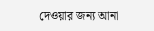দেওয়ার জন্য আনা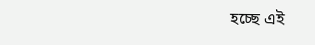হচ্ছে এই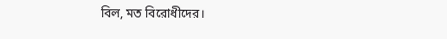বিল, মত বিরোধীদের।